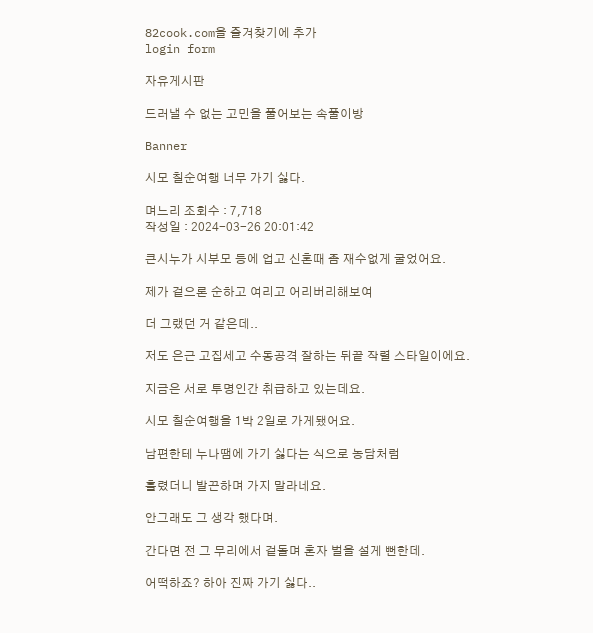82cook.com을 즐겨찾기에 추가
login form

자유게시판

드러낼 수 없는 고민을 풀어보는 속풀이방

Banner

시모 칠순여행 너무 가기 싫다.

며느리 조회수 : 7,718
작성일 : 2024-03-26 20:01:42

큰시누가 시부모 등에 업고 신혼때 좀 재수없게 굴었어요.

제가 겉으론 순하고 여리고 어리버리해보여

더 그랬던 거 같은데..

저도 은근 고집세고 수동공격 잘하는 뒤끝 작렬 스타일이에요.

지금은 서로 투명인간 취급하고 있는데요.

시모 칠순여행을 1박 2일로 가게됐어요.

남편한테 누나땜에 가기 싫다는 식으로 농담처럼

흘렸더니 발끈하며 가지 말라네요.

안그래도 그 생각 했다며.

간다면 전 그 무리에서 겉돌며 혼자 벌을 설게 뻔한데.

어떡하죠? 하아 진짜 가기 싫다..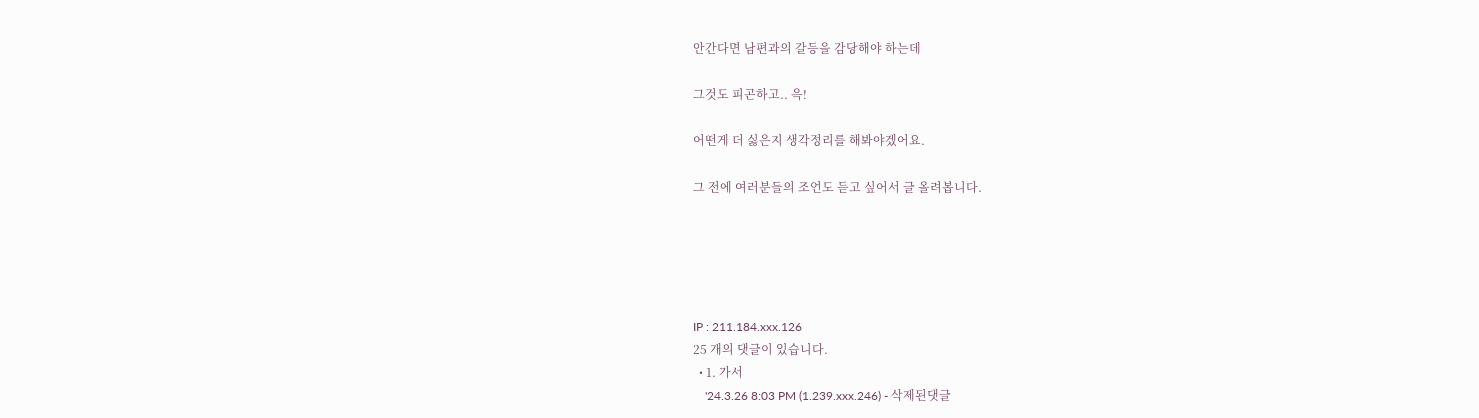안간다면 남편과의 갈등을 감당해야 하는데

그것도 피곤하고.. 윽!

어떤게 더 싫은지 생각정리를 해봐야겠어요.

그 전에 여러분들의 조언도 듣고 싶어서 글 올려봅니다.





IP : 211.184.xxx.126
25 개의 댓글이 있습니다.
  • 1. 가서
    '24.3.26 8:03 PM (1.239.xxx.246) - 삭제된댓글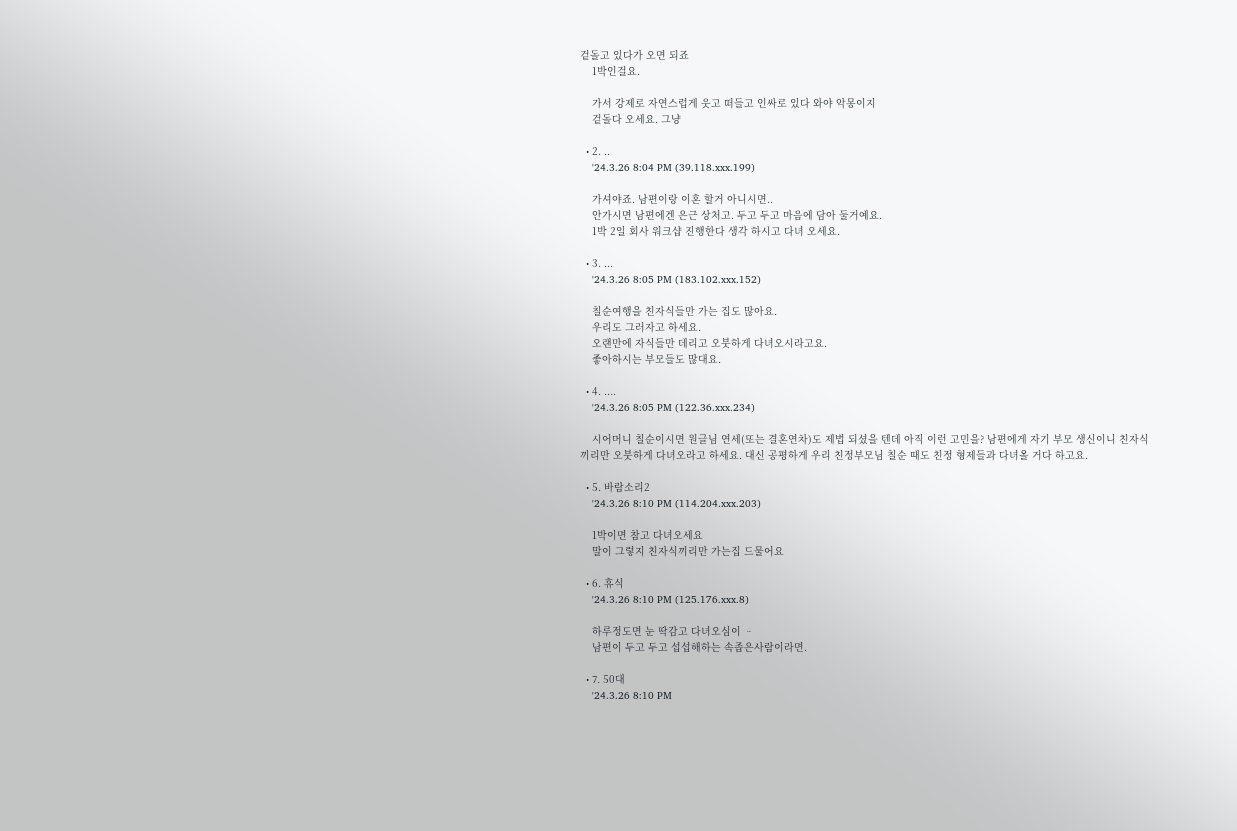겉돌고 있다가 오면 되죠
    1박인걸요.

    가서 강제로 자연스럽게 웃고 떠들고 인싸로 있다 와야 악몽이지
    겉돌다 오세요. 그냥

  • 2. ..
    '24.3.26 8:04 PM (39.118.xxx.199)

    가셔야죠. 남편이랑 이혼 할거 아니시면..
    안가시면 남편에겐 은근 상처고. 두고 두고 마음에 담아 둘거예요.
    1박 2일 회사 워크샵 진행한다 생각 하시고 다녀 오세요.

  • 3. ...
    '24.3.26 8:05 PM (183.102.xxx.152)

    칠순여행을 친자식들만 가는 집도 많아요.
    우리도 그러자고 하세요.
    오랜만에 자식들만 데리고 오붓하게 다녀오시라고요.
    좋아하시는 부모들도 많대요.

  • 4. ....
    '24.3.26 8:05 PM (122.36.xxx.234)

    시어머니 칠순이시면 원글님 연세(또는 결혼연차)도 제법 되셨을 텐데 아직 이런 고민을? 남편에게 자기 부모 생신이니 친자식끼리만 오붓하게 다녀오라고 하세요. 대신 공평하게 우리 친정부모님 칠순 때도 친정 형제들과 다녀올 거다 하고요.

  • 5. 바람소리2
    '24.3.26 8:10 PM (114.204.xxx.203)

    1박이면 참고 다녀오세요
    말이 그렇지 친자식끼리만 가는집 드물어요

  • 6. 휴식
    '24.3.26 8:10 PM (125.176.xxx.8)

    하루정도면 눈 딱감고 다녀오심이 ᆢ
    남편이 두고 두고 섭섭해하는 속좁은사람이라면.

  • 7. 50대
    '24.3.26 8:10 PM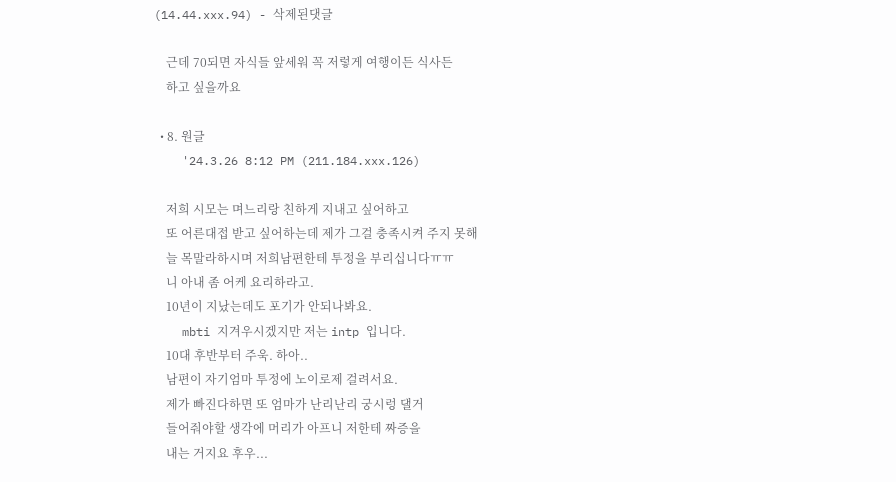(14.44.xxx.94) - 삭제된댓글

    근데 70되면 자식들 앞세워 꼭 저렇게 여행이든 식사든
    하고 싶을까요

  • 8. 원글
    '24.3.26 8:12 PM (211.184.xxx.126)

    저희 시모는 며느리랑 친하게 지내고 싶어하고
    또 어른대접 받고 싶어하는데 제가 그걸 충족시켜 주지 못해
    늘 목말라하시며 저희남편한테 투정을 부리십니다ㅠㅠ
    니 아내 좀 어케 요리하라고.
    10년이 지났는데도 포기가 안되나봐요.
    mbti 지겨우시겠지만 저는 intp 입니다.
    10대 후반부터 주욱. 하아..
    남편이 자기엄마 투정에 노이로제 걸려서요.
    제가 빠진다하면 또 엄마가 난리난리 궁시렁 댈거
    들어줘야할 생각에 머리가 아프니 저한테 짜증을
    내는 거지요 후우...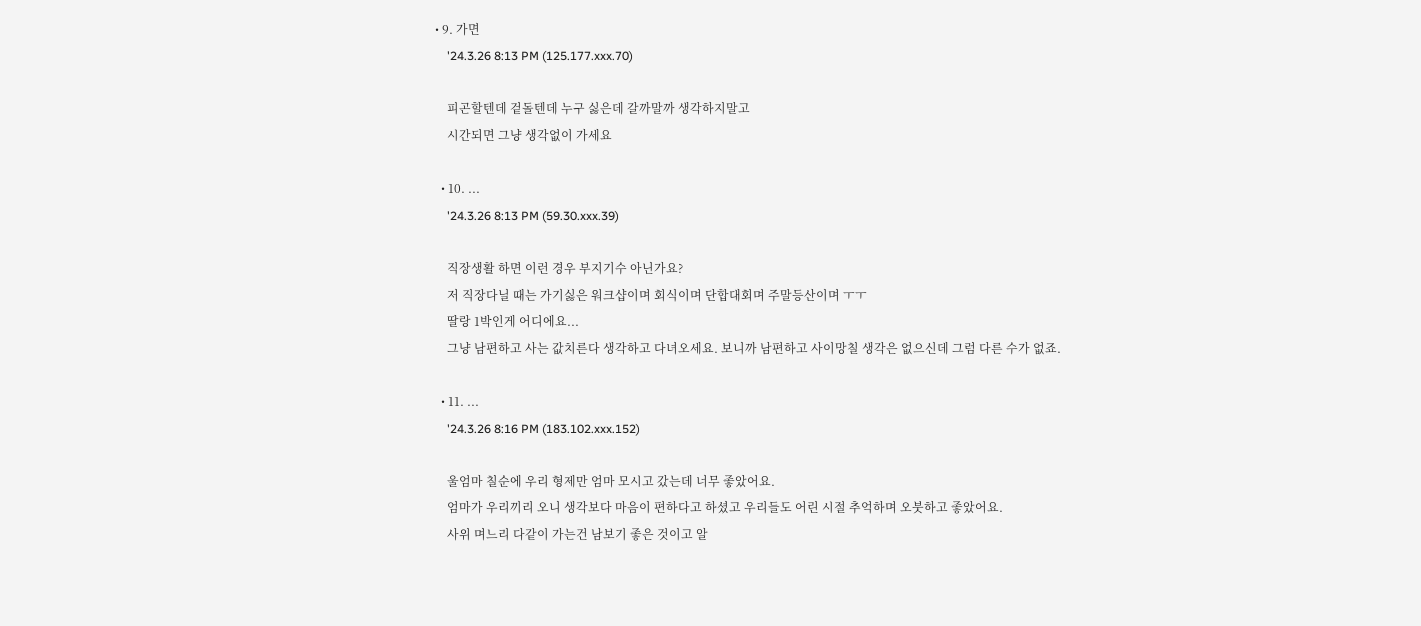• 9. 가면
    '24.3.26 8:13 PM (125.177.xxx.70)

    피곤할텐데 겉돌텐데 누구 싫은데 갈까말까 생각하지말고
    시간되면 그냥 생각없이 가세요

  • 10. ...
    '24.3.26 8:13 PM (59.30.xxx.39)

    직장생활 하면 이런 경우 부지기수 아닌가요?
    저 직장다닐 때는 가기싫은 워크샵이며 회식이며 단합대회며 주말등산이며 ㅜㅜ
    딸랑 1박인게 어디에요...
    그냥 남편하고 사는 값치른다 생각하고 다녀오세요. 보니까 남편하고 사이망칠 생각은 없으신데 그럼 다른 수가 없죠.

  • 11. ...
    '24.3.26 8:16 PM (183.102.xxx.152)

    울엄마 칠순에 우리 형제만 엄마 모시고 갔는데 너무 좋았어요.
    엄마가 우리끼리 오니 생각보다 마음이 편하다고 하셨고 우리들도 어린 시절 추억하며 오붓하고 좋았어요.
    사위 며느리 다같이 가는건 남보기 좋은 것이고 알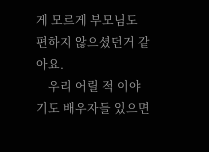게 모르게 부모님도 편하지 않으셨던거 같아요.
    우리 어릴 적 이야기도 배우자들 있으면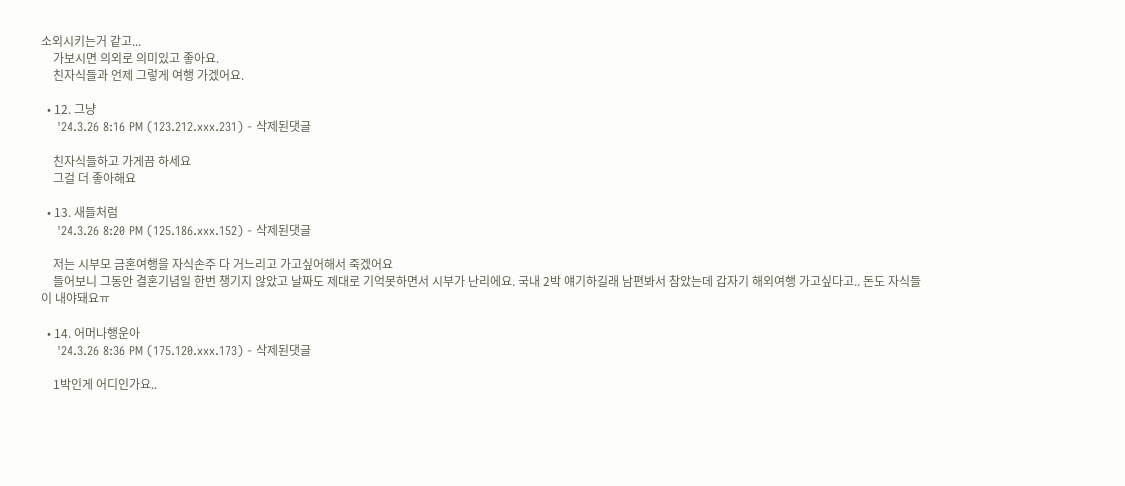소외시키는거 같고...
    가보시면 의외로 의미있고 좋아요.
    친자식들과 언제 그렇게 여행 가겠어요.

  • 12. 그냥
    '24.3.26 8:16 PM (123.212.xxx.231) - 삭제된댓글

    친자식들하고 가게끔 하세요
    그걸 더 좋아해요

  • 13. 새들처럼
    '24.3.26 8:20 PM (125.186.xxx.152) - 삭제된댓글

    저는 시부모 금혼여행을 자식손주 다 거느리고 가고싶어해서 죽겠어요
    들어보니 그동안 결혼기념일 한번 챙기지 않았고 날짜도 제대로 기억못하면서 시부가 난리에요. 국내 2박 얘기하길래 남편봐서 참았는데 갑자기 해외여행 가고싶다고.. 돈도 자식들이 내야돼요ㅠ

  • 14. 어머나행운아
    '24.3.26 8:36 PM (175.120.xxx.173) - 삭제된댓글

    1박인게 어디인가요..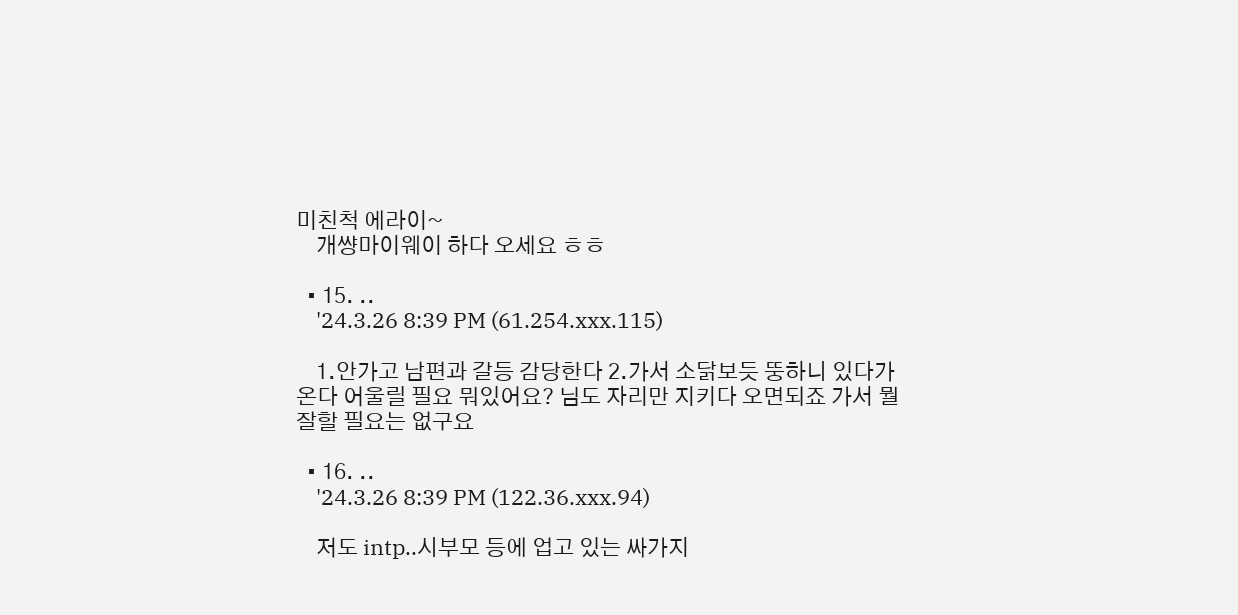미친척 에라이~
    개썅마이웨이 하다 오세요 ㅎㅎ

  • 15. ..
    '24.3.26 8:39 PM (61.254.xxx.115)

    1.안가고 남편과 갈등 감당한다 2.가서 소닭보듯 뚱하니 있다가 온다 어울릴 필요 뭐있어요? 님도 자리만 지키다 오면되죠 가서 뭘 잘할 필요는 없구요

  • 16. ..
    '24.3.26 8:39 PM (122.36.xxx.94)

    저도 intp..시부모 등에 업고 있는 싸가지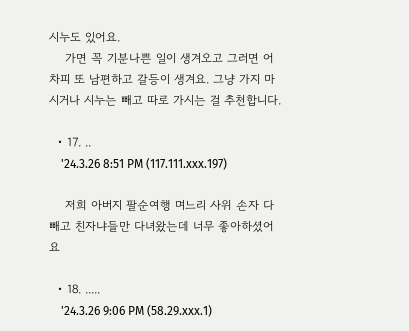시누도 있어요.
    가면 꼭 기분나쁜 일이 생겨오고 그러면 어차피 또 남편하고 갈등이 생겨요. 그냥 가지 마시거나 시누는 빼고 따로 가시는 걸 추천합니다.

  • 17. ..
    '24.3.26 8:51 PM (117.111.xxx.197)

    저희 아버지 팔순여행 며느리 사위 손자 다빼고 친자냐들만 다녀왔는데 너무 좋아하셨어요

  • 18. .....
    '24.3.26 9:06 PM (58.29.xxx.1)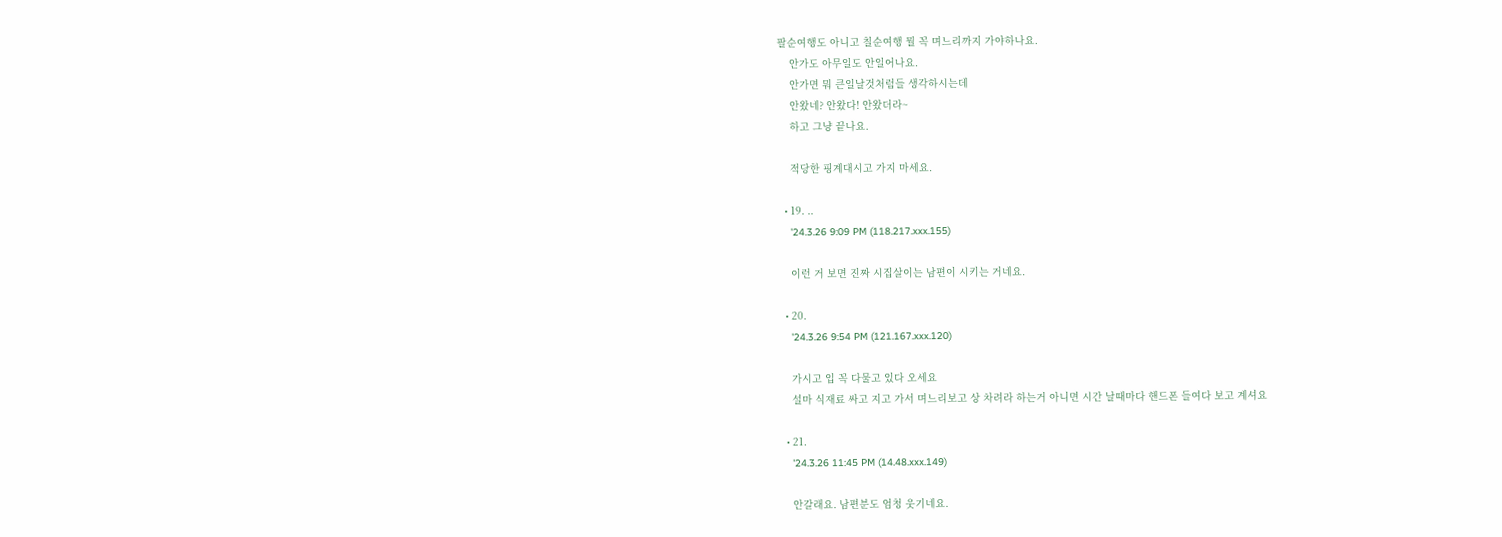팔순여행도 아니고 칠순여행 뭘 꼭 며느리까지 가야하나요.
    안가도 아무일도 안일어나요.
    안가면 뭐 큰일날것처럼들 생각하시는데
    안왔네? 안왔다! 안왔더라~
    하고 그냥 끝나요.

    적당한 핑계대시고 가지 마세요.

  • 19. ..
    '24.3.26 9:09 PM (118.217.xxx.155)

    이런 거 보면 진짜 시집살이는 남편이 시키는 거네요.

  • 20.
    '24.3.26 9:54 PM (121.167.xxx.120)

    가시고 입 꼭 다물고 있다 오세요
    설마 식재료 싸고 지고 가서 며느리보고 상 차려라 하는거 아니면 시간 날때마다 핸드폰 들여다 보고 계셔요

  • 21.
    '24.3.26 11:45 PM (14.48.xxx.149)

    안갈래요. 남편분도 엄청 웃기네요.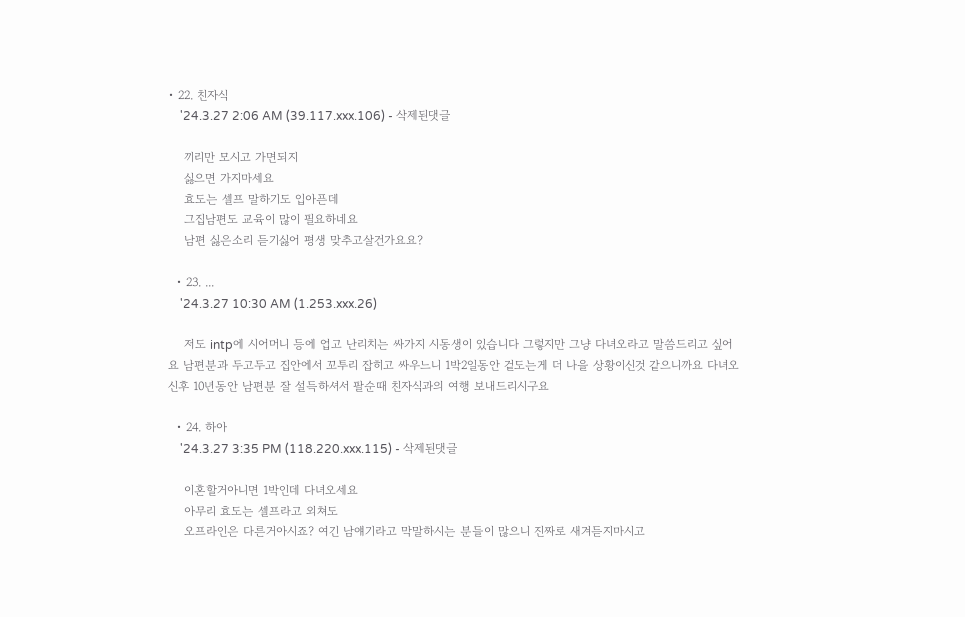• 22. 친자식
    '24.3.27 2:06 AM (39.117.xxx.106) - 삭제된댓글

    끼리만 모시고 가면되지
    싫으면 가지마세요
    효도는 셀프 말하기도 입아픈데
    그집남편도 교육이 많이 필요하네요
    남편 싫은소리 듣기싫어 평생 맞추고살건가요요?

  • 23. ...
    '24.3.27 10:30 AM (1.253.xxx.26)

    저도 intp에 시어머니 등에 업고 난리치는 싸가지 시동생이 있습니다 그렇지만 그냥 다녀오라고 말씀드리고 싶어요 남편분과 두고두고 집안에서 꼬투리 잡히고 싸우느니 1박2일동안 겉도는게 더 나을 상황이신것 같으니까요 다녀오신후 10년동안 남편분 잘 설득하셔서 팔순때 친자식과의 여행 보내드리시구요

  • 24. 하아
    '24.3.27 3:35 PM (118.220.xxx.115) - 삭제된댓글

    이혼할거아니면 1박인데 다녀오세요
    아무리 효도는 셀프라고 외쳐도
    오프라인은 다른거아시죠? 여긴 남얘기라고 막말하시는 분들이 많으니 진짜로 새겨듣지마시고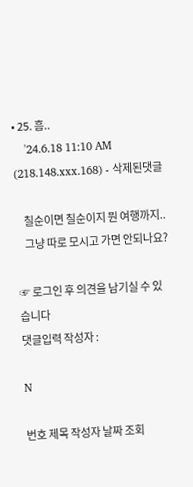• 25. 흠..
    '24.6.18 11:10 AM (218.148.xxx.168) - 삭제된댓글

    칠순이면 칠순이지 뭔 여행까지..
    그냥 따로 모시고 가면 안되나요?

☞ 로그인 후 의견을 남기실 수 있습니다
댓글입력 작성자 :

N

번호 제목 작성자 날짜 조회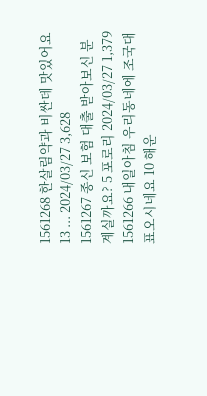1561268 한살림약과 비싼데 맛있어요 13 ... 2024/03/27 3,628
1561267 종신 보험 대출 받아보신 분 계실까요? 5 포로리 2024/03/27 1,379
1561266 내일아침 우리동네에 조국대표오시네요 10 해운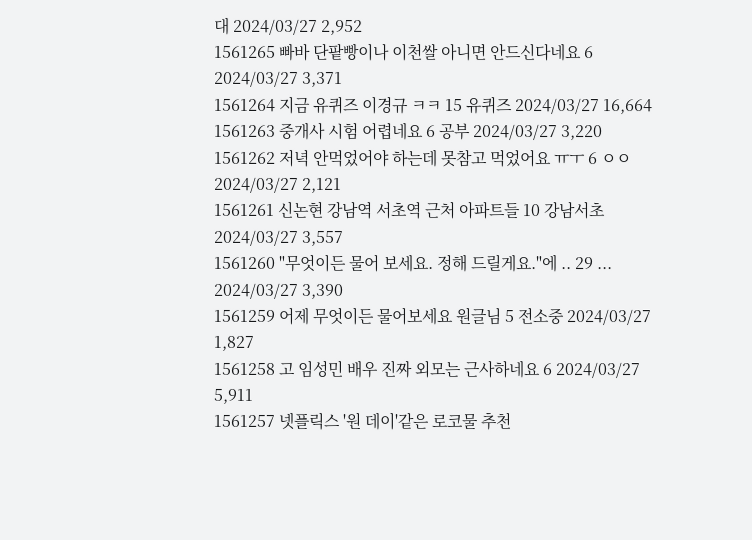대 2024/03/27 2,952
1561265 빠바 단팥빵이나 이천쌀 아니면 안드신다네요 6 2024/03/27 3,371
1561264 지금 유퀴즈 이경규 ㅋㅋ 15 유퀴즈 2024/03/27 16,664
1561263 중개사 시험 어렵네요 6 공부 2024/03/27 3,220
1561262 저녁 안먹었어야 하는데 못참고 먹었어요 ㅠㅜ 6 ㅇㅇ 2024/03/27 2,121
1561261 신논현 강남역 서초역 근처 아파트들 10 강남서초 2024/03/27 3,557
1561260 "무엇이든 물어 보세요. 정해 드릴게요."에 .. 29 ... 2024/03/27 3,390
1561259 어제 무엇이든 물어보세요 원글님 5 전소중 2024/03/27 1,827
1561258 고 임성민 배우 진짜 외모는 근사하네요 6 2024/03/27 5,911
1561257 넷플릭스 '원 데이'같은 로코물 추천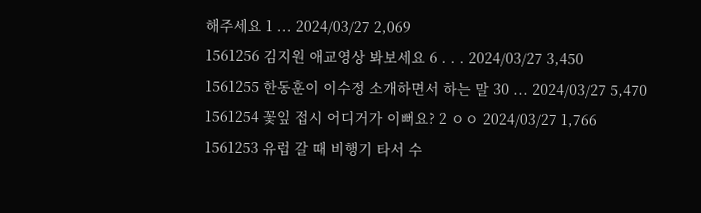해주세요 1 ... 2024/03/27 2,069
1561256 김지원 애교영상 봐보세요 6 . . . 2024/03/27 3,450
1561255 한동훈이 이수정 소개하면서 하는 말 30 ... 2024/03/27 5,470
1561254 꽃잎 접시 어디거가 이뻐요? 2 ㅇㅇ 2024/03/27 1,766
1561253 유럽 갈 때 비행기 타서 수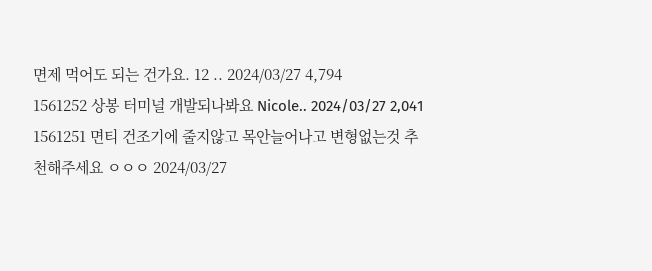면제 먹어도 되는 건가요. 12 .. 2024/03/27 4,794
1561252 상봉 터미널 개발되나봐요 Nicole.. 2024/03/27 2,041
1561251 면티 건조기에 줄지않고 목안늘어나고 변형없는것 추천해주세요 ㅇㅇㅇ 2024/03/27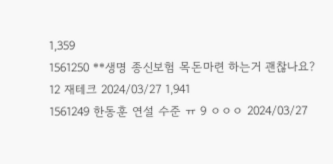1,359
1561250 **생명 종신보험 목돈마련 하는거 괜찮나요? 12 재테크 2024/03/27 1,941
1561249 한동훈 연설 수준 ㅠ 9 ㅇㅇㅇ 2024/03/27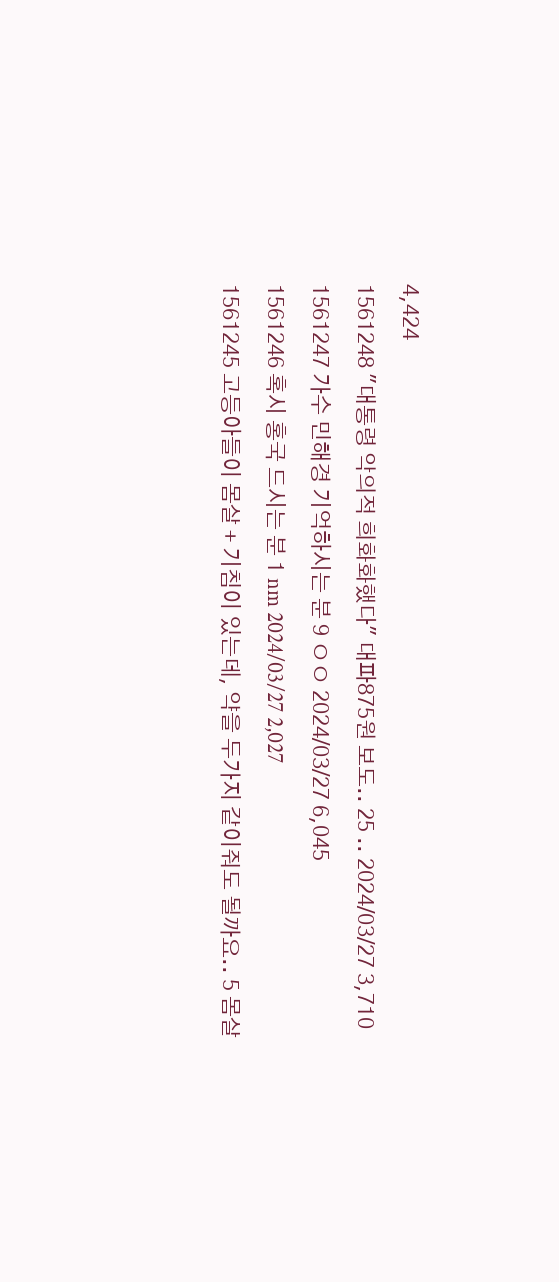4,424
1561248 "대통령 악의적 희화화했다" 대파875원 보도.. 25 .. 2024/03/27 3,710
1561247 가수 민해경 기억하시는 분 9 ㅇㅇ 2024/03/27 6,045
1561246 혹시 홍국 드시는 분 1 nm 2024/03/27 2,027
1561245 고등아들이 몸살 + 기침이 있는데, 약을 두가지 같이줘도 될까요.. 5 몸살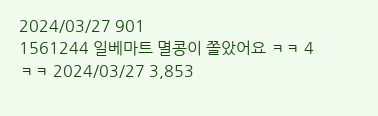2024/03/27 901
1561244 일베마트 멸콩이 쫄았어요 ㅋㅋ 4 ㅋㅋ 2024/03/27 3,853